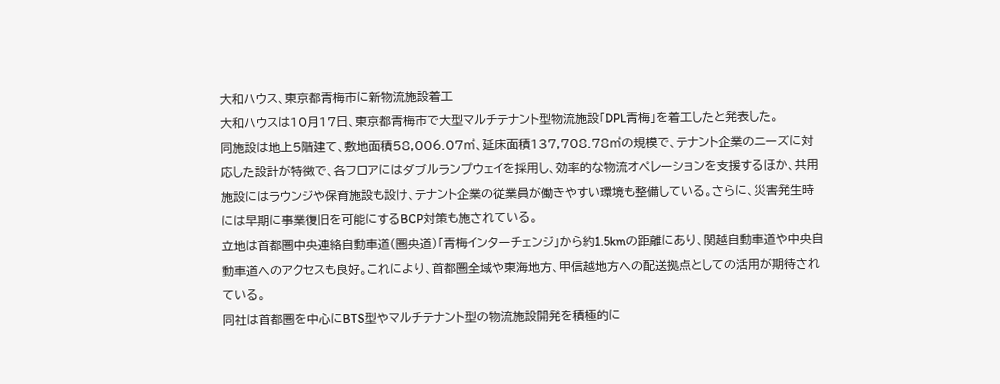大和ハウス、東京都青梅市に新物流施設着工
大和ハウスは10月17日、東京都青梅市で大型マルチテナント型物流施設「DPL青梅」を着工したと発表した。
同施設は地上5階建て、敷地面積58,006.07㎡、延床面積137,708.78㎡の規模で、テナント企業のニーズに対応した設計が特徴で、各フロアにはダブルランプウェイを採用し、効率的な物流オペレーションを支援するほか、共用施設にはラウンジや保育施設も設け、テナント企業の従業員が働きやすい環境も整備している。さらに、災害発生時には早期に事業復旧を可能にするBCP対策も施されている。
立地は首都圏中央連絡自動車道(圏央道)「青梅インターチェンジ」から約1.5kmの距離にあり、関越自動車道や中央自動車道へのアクセスも良好。これにより、首都圏全域や東海地方、甲信越地方への配送拠点としての活用が期待されている。
同社は首都圏を中心にBTS型やマルチテナント型の物流施設開発を積極的に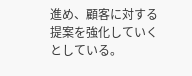進め、顧客に対する提案を強化していくとしている。